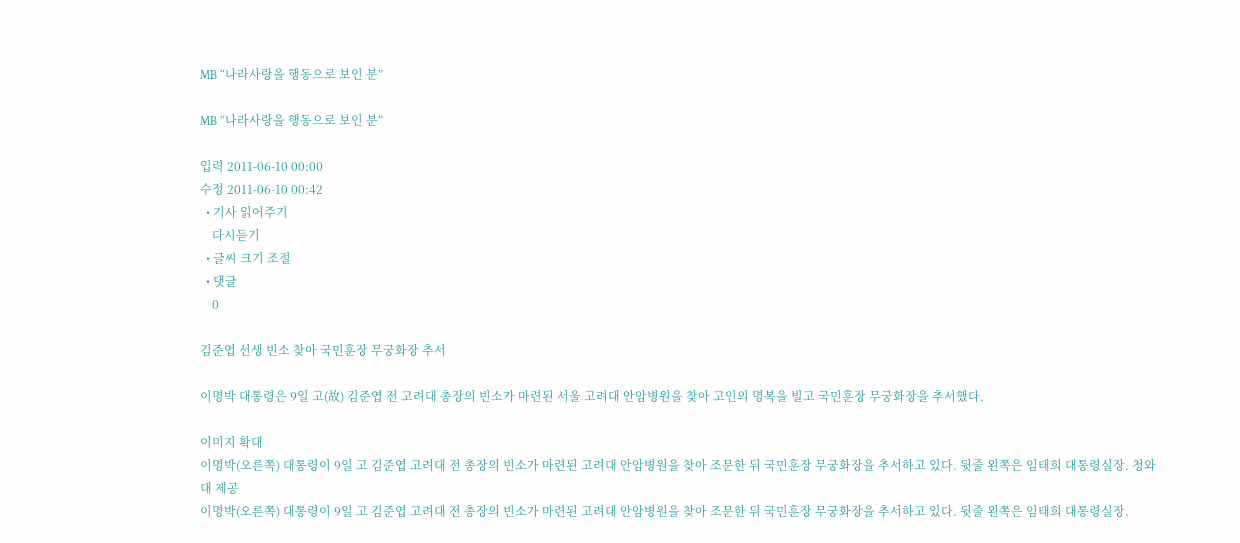MB “나라사랑을 행동으로 보인 분”

MB “나라사랑을 행동으로 보인 분”

입력 2011-06-10 00:00
수정 2011-06-10 00:42
  • 기사 읽어주기
    다시듣기
  • 글씨 크기 조절
  • 댓글
    0

김준엽 선생 빈소 찾아 국민훈장 무궁화장 추서

이명박 대통령은 9일 고(故) 김준엽 전 고려대 총장의 빈소가 마련된 서울 고려대 안암병원을 찾아 고인의 명복을 빌고 국민훈장 무궁화장을 추서했다.

이미지 확대
이명박(오른쪽) 대통령이 9일 고 김준엽 고려대 전 총장의 빈소가 마련된 고려대 안암병원을 찾아 조문한 뒤 국민훈장 무궁화장을 추서하고 있다. 뒷줄 왼쪽은 임태희 대통령실장. 청와대 제공
이명박(오른쪽) 대통령이 9일 고 김준엽 고려대 전 총장의 빈소가 마련된 고려대 안암병원을 찾아 조문한 뒤 국민훈장 무궁화장을 추서하고 있다. 뒷줄 왼쪽은 임태희 대통령실장.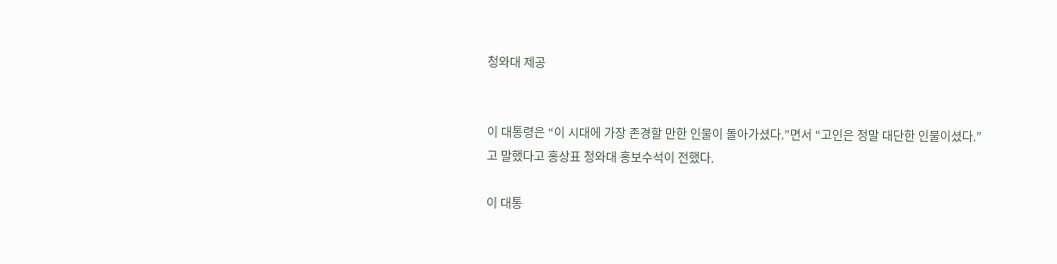청와대 제공


이 대통령은 “이 시대에 가장 존경할 만한 인물이 돌아가셨다.”면서 “고인은 정말 대단한 인물이셨다.”고 말했다고 홍상표 청와대 홍보수석이 전했다.

이 대통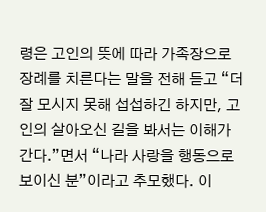령은 고인의 뜻에 따라 가족장으로 장례를 치른다는 말을 전해 듣고 “더 잘 모시지 못해 섭섭하긴 하지만, 고인의 살아오신 길을 봐서는 이해가 간다.”면서 “나라 사랑을 행동으로 보이신 분”이라고 추모했다. 이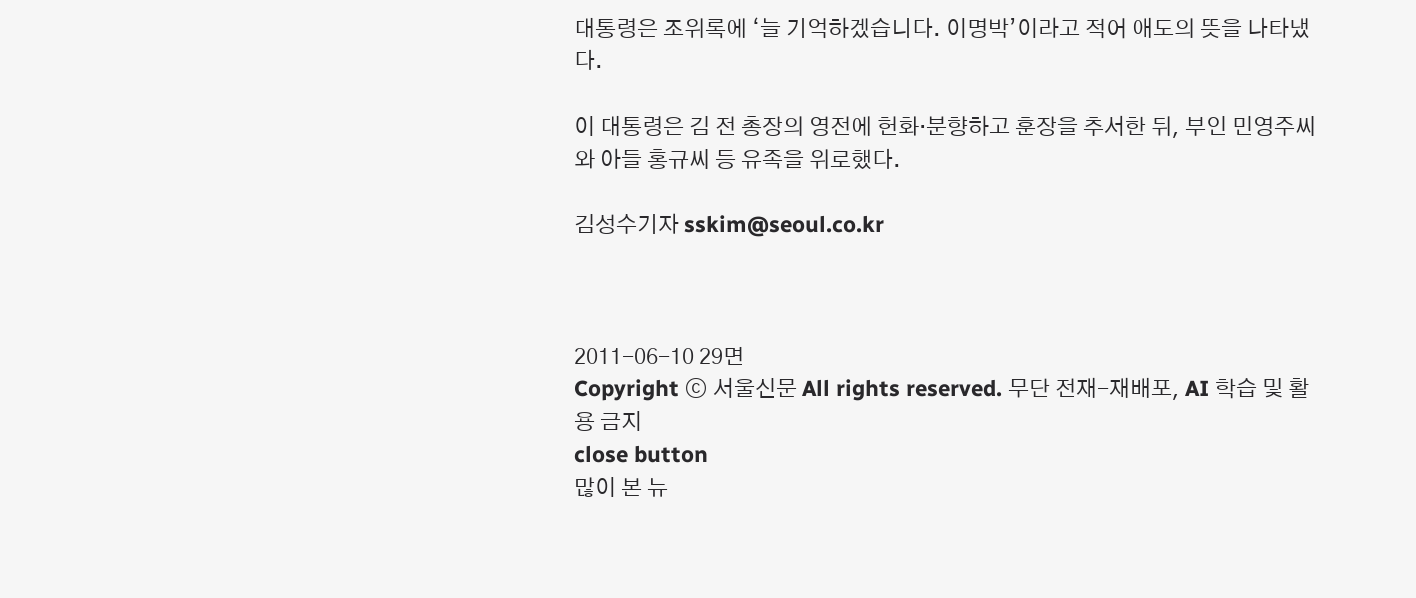대통령은 조위록에 ‘늘 기억하겠습니다. 이명박’이라고 적어 애도의 뜻을 나타냈다.

이 대통령은 김 전 총장의 영전에 헌화·분향하고 훈장을 추서한 뒤, 부인 민영주씨와 아들 홍규씨 등 유족을 위로했다.

김성수기자 sskim@seoul.co.kr



2011-06-10 29면
Copyright ⓒ 서울신문 All rights reserved. 무단 전재-재배포, AI 학습 및 활용 금지
close button
많이 본 뉴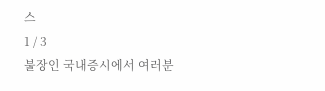스
1 / 3
불장인 국내증시에서 여러분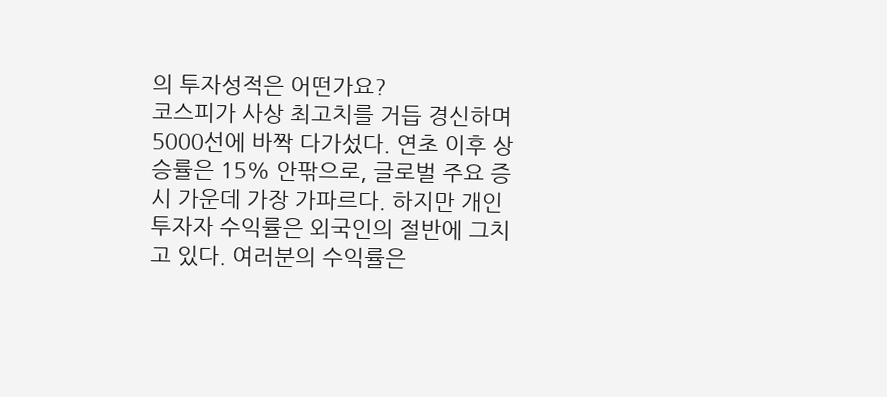의 투자성적은 어떤가요?
코스피가 사상 최고치를 거듭 경신하며 5000선에 바짝 다가섰다. 연초 이후 상승률은 15% 안팎으로, 글로벌 주요 증시 가운데 가장 가파르다. 하지만 개인투자자 수익률은 외국인의 절반에 그치고 있다. 여러분의 수익률은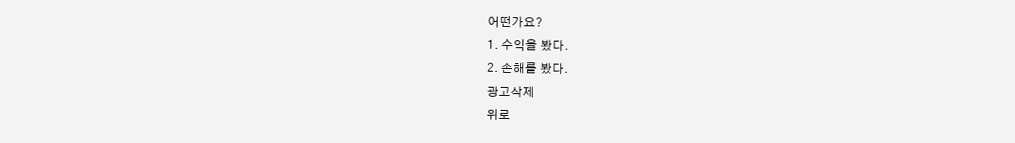어떤가요?
1. 수익을 봤다.
2. 손해를 봤다.
광고삭제
위로